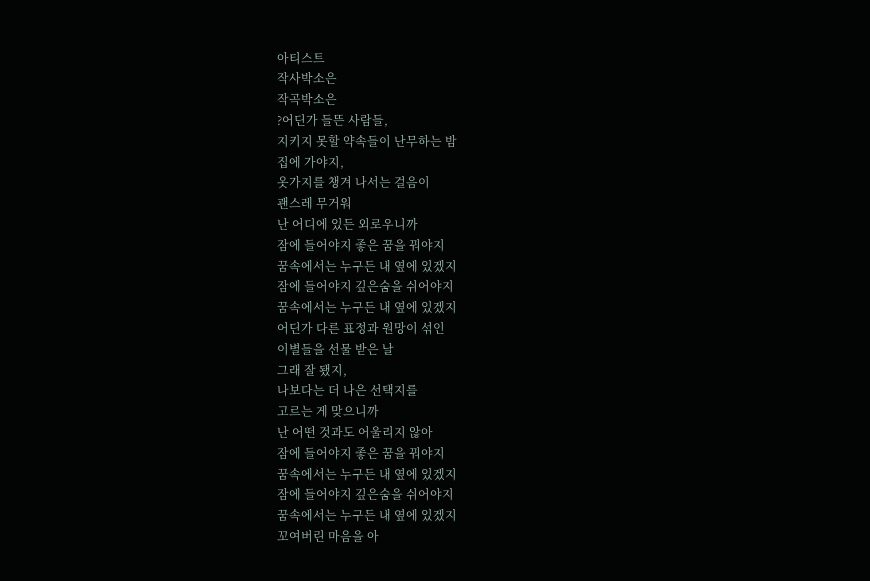아티스트
작사박소은
작곡박소은
?어딘가 들뜬 사람들,
지키지 못할 약속들이 난무하는 밤
집에 가야지,
옷가지를 챙겨 나서는 걸음이
괜스레 무거워
난 어디에 있든 외로우니까
잠에 들어야지 좋은 꿈을 꿔야지
꿈속에서는 누구든 내 옆에 있겠지
잠에 들어야지 깊은숨을 쉬어야지
꿈속에서는 누구든 내 옆에 있겠지
어딘가 다른 표정과 원망이 섞인
이별들을 선물 받은 날
그래 잘 됐지,
나보다는 더 나은 선택지를
고르는 게 맞으니까
난 어떤 것과도 어울리지 않아
잠에 들어야지 좋은 꿈을 꿔야지
꿈속에서는 누구든 내 옆에 있겠지
잠에 들어야지 깊은숨을 쉬어야지
꿈속에서는 누구든 내 옆에 있겠지
꼬여버린 마음을 아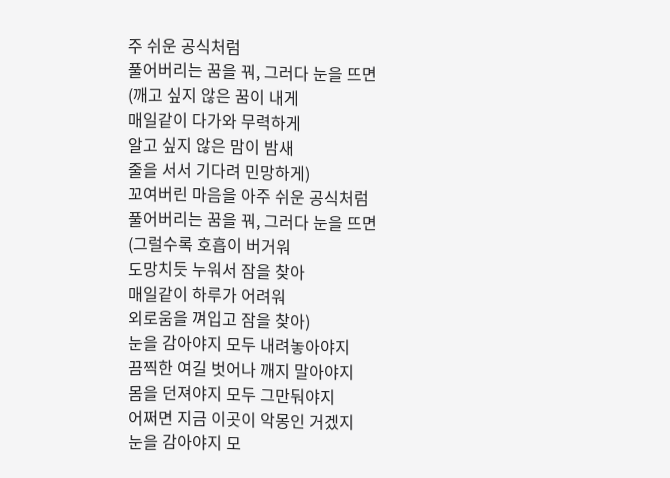주 쉬운 공식처럼
풀어버리는 꿈을 꿔, 그러다 눈을 뜨면
(깨고 싶지 않은 꿈이 내게
매일같이 다가와 무력하게
알고 싶지 않은 맘이 밤새
줄을 서서 기다려 민망하게)
꼬여버린 마음을 아주 쉬운 공식처럼
풀어버리는 꿈을 꿔, 그러다 눈을 뜨면
(그럴수록 호흡이 버거워
도망치듯 누워서 잠을 찾아
매일같이 하루가 어려워
외로움을 껴입고 잠을 찾아)
눈을 감아야지 모두 내려놓아야지
끔찍한 여길 벗어나 깨지 말아야지
몸을 던져야지 모두 그만둬야지
어쩌면 지금 이곳이 악몽인 거겠지
눈을 감아야지 모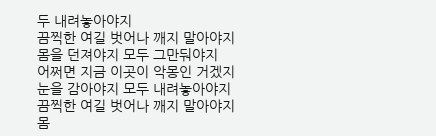두 내려놓아야지
끔찍한 여길 벗어나 깨지 말아야지
몸을 던져야지 모두 그만둬야지
어쩌면 지금 이곳이 악몽인 거겠지
눈을 감아야지 모두 내려놓아야지
끔찍한 여길 벗어나 깨지 말아야지
몸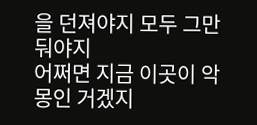을 던져야지 모두 그만둬야지
어쩌면 지금 이곳이 악몽인 거겠지